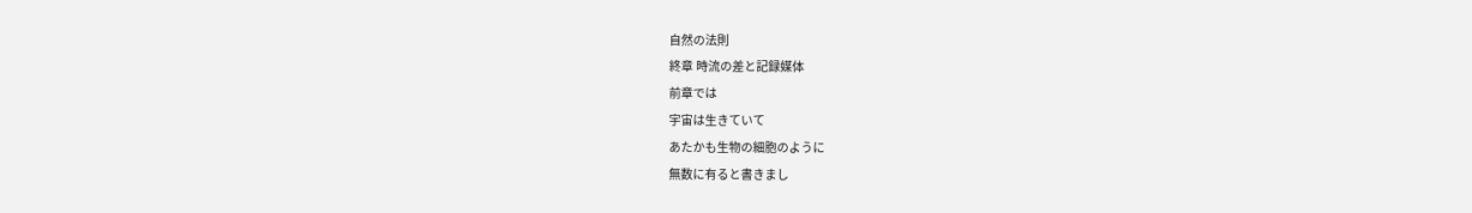自然の法則
終章 時流の差と記録媒体
前章では
宇宙は生きていて
あたかも生物の細胞のように
無数に有ると書きまし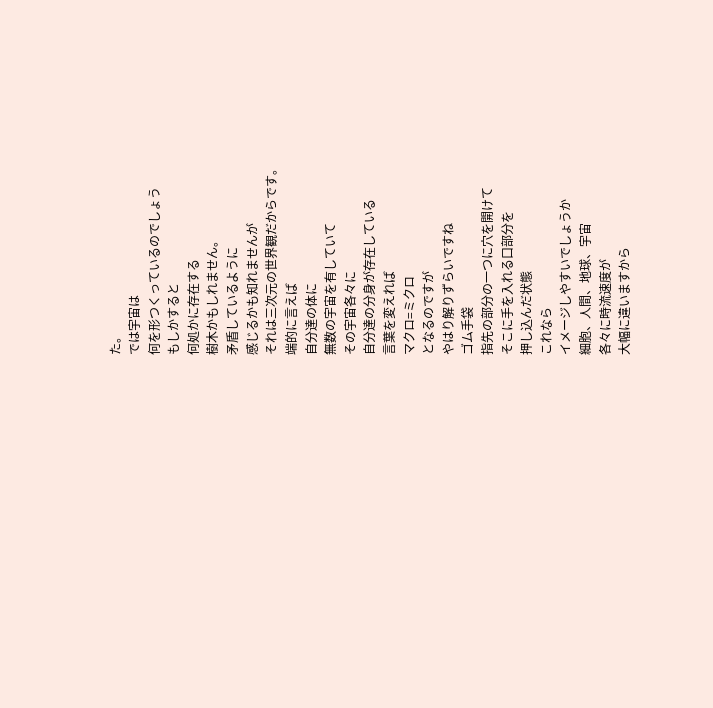た。
では宇宙は
何を形つくっているのでしょう
もしかすると
何処かに存在する
樹木かもしれません。
矛盾しているように
感じるかも知れませんが
それは三次元の世界観だからです。
端的に言えば
自分達の体に
無数の宇宙を有していて
その宇宙各々に
自分達の分身が存在している
言葉を変えれば
マクロ=ミクロ
となるのですが
やはり解りずらいですね
ゴム手袋
指先の部分の一つに穴を開けて
そこに手を入れる口部分を
押し込んだ状態
これなら
イメージしやすいでしょうか
細胞、人間、地球、宇宙
各々に時流速度が
大幅に違いますから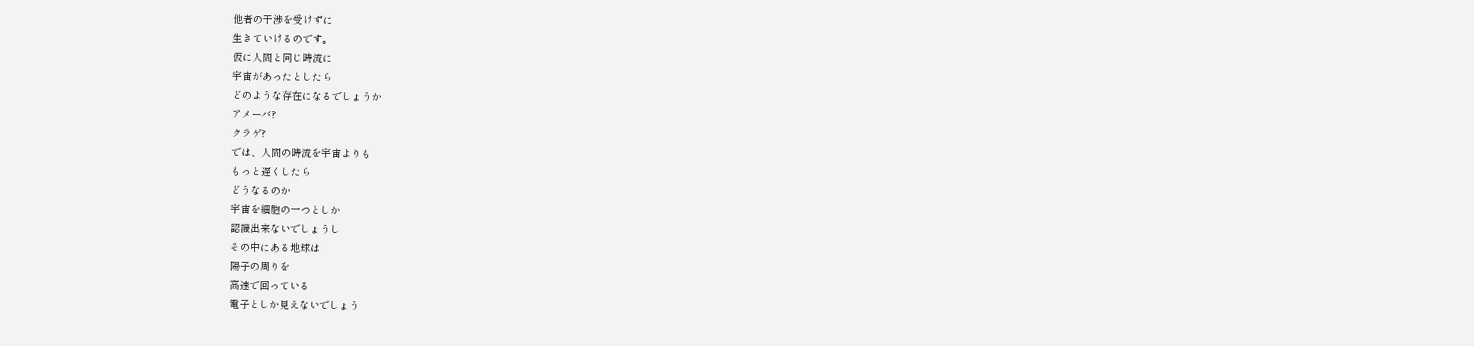他者の干渉を受けずに
生きていけるのです。
仮に人間と同じ時流に
宇宙があったとしたら
どのような存在になるでしょうか
アメーバ?
クラゲ?
では、人間の時流を宇宙よりも
もっと遅くしたら
どうなるのか
宇宙を細胞の一つとしか
認識出来ないでしょうし
その中にある地球は
陽子の周りを
高速で回っている
電子としか見えないでしょう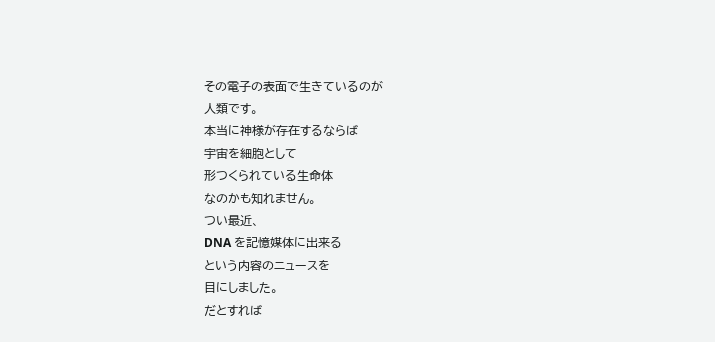その電子の表面で生きているのが
人類です。
本当に神様が存在するならば
宇宙を細胞として
形つくられている生命体
なのかも知れません。
つい最近、
DNA を記憶媒体に出来る
という内容のニュースを
目にしました。
だとすれば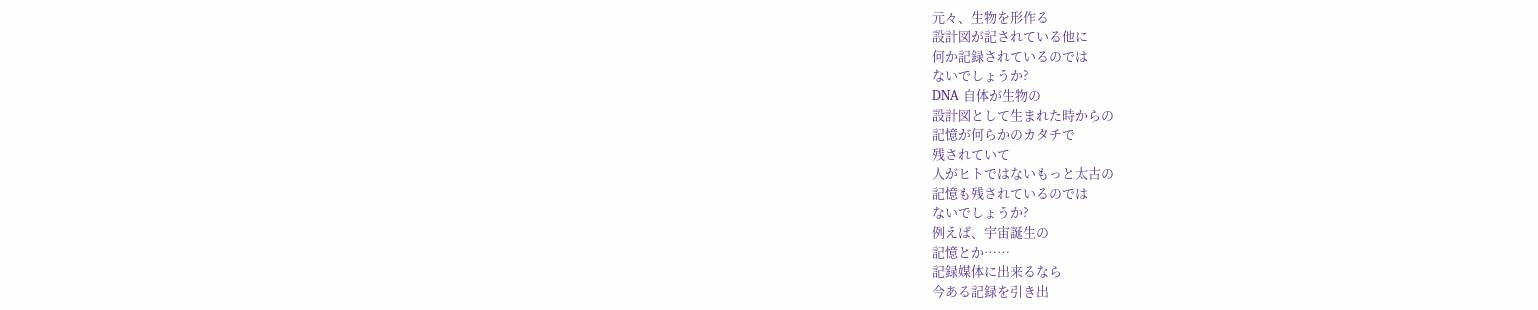元々、生物を形作る
設計図が記されている他に
何か記録されているのでは
ないでしょうか?
DNA 自体が生物の
設計図として生まれた時からの
記憶が何らかのカタチで
残されていて
人がヒトではないもっと太古の
記憶も残されているのでは
ないでしょうか?
例えば、宇宙誕生の
記憶とか……
記録媒体に出来るなら
今ある記録を引き出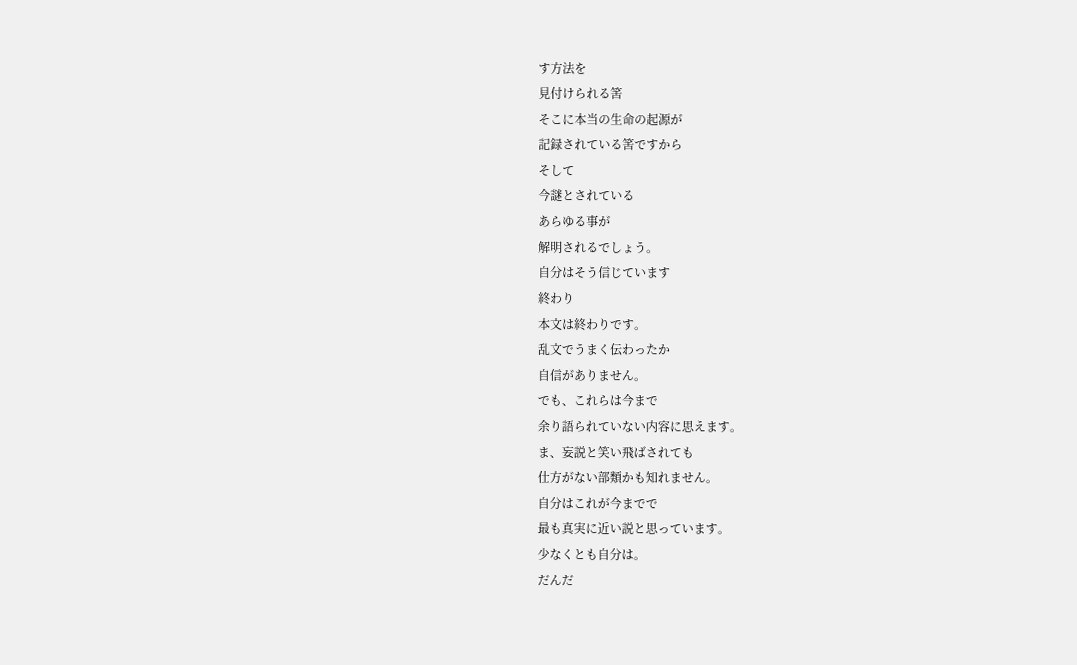す方法を
見付けられる筈
そこに本当の生命の起源が
記録されている筈ですから
そして
今謎とされている
あらゆる事が
解明されるでしょう。
自分はそう信じています
終わり
本文は終わりです。
乱文でうまく伝わったか
自信がありません。
でも、これらは今まで
余り語られていない内容に思えます。
ま、妄説と笑い飛ばされても
仕方がない部類かも知れません。
自分はこれが今までで
最も真実に近い説と思っています。
少なくとも自分は。
だんだ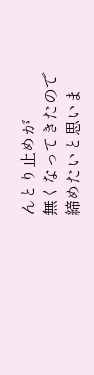んとり止めが
無くなってきたので
締めたいと思いま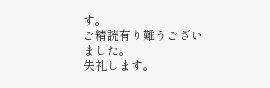す。
ご精読有り難うございました。
失礼します。